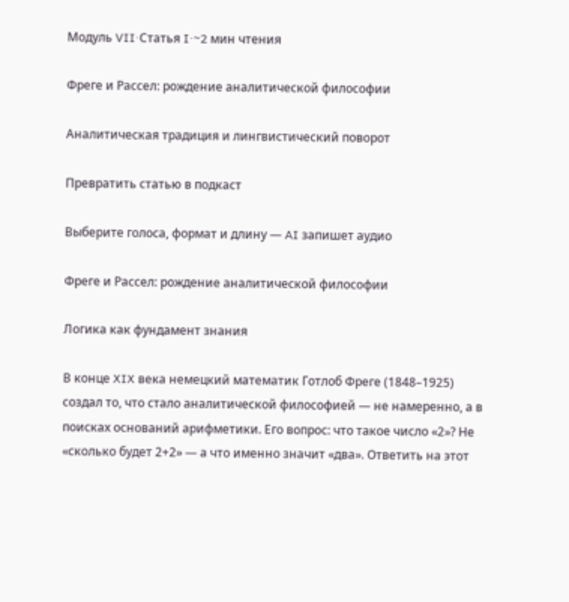Модуль VII·Статья I·~2 мин чтения

Фреге и Рассел: рождение аналитической философии

Аналитическая традиция и лингвистический поворот

Превратить статью в подкаст

Выберите голоса, формат и длину — AI запишет аудио

Фреге и Рассел: рождение аналитической философии

Логика как фундамент знания

В конце XIX века немецкий математик Готлоб Фреге (1848–1925) создал то, что стало аналитической философией — не намеренно, а в поисках оснований арифметики. Его вопрос: что такое число «2»? Не «сколько будет 2+2» — а что именно значит «два». Ответить на этот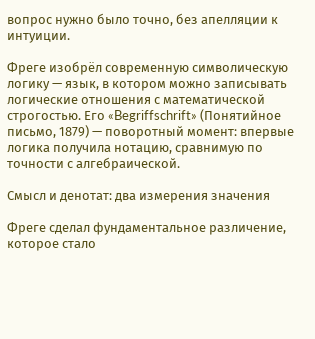вопрос нужно было точно, без апелляции к интуиции.

Фреге изобрёл современную символическую логику — язык, в котором можно записывать логические отношения с математической строгостью. Его «Begriffschrift» (Понятийное письмо, 1879) — поворотный момент: впервые логика получила нотацию, сравнимую по точности с алгебраической.

Смысл и денотат: два измерения значения

Фреге сделал фундаментальное различение, которое стало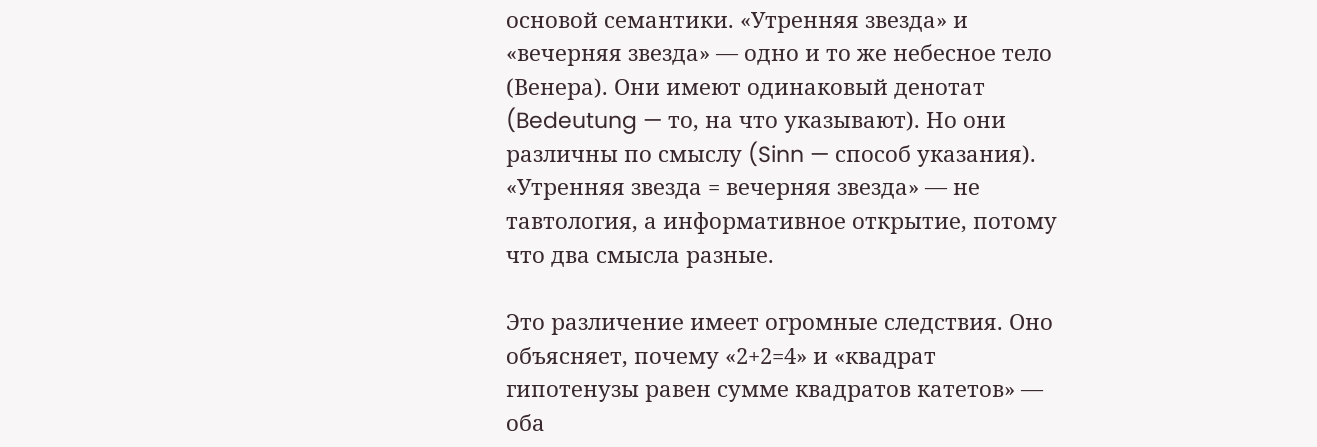основой семантики. «Утренняя звезда» и «вечерняя звезда» — одно и то же небесное тело (Венера). Они имеют одинаковый денотат (Bedeutung — то, на что указывают). Но они различны по смыслу (Sinn — способ указания). «Утренняя звезда = вечерняя звезда» — не тавтология, а информативное открытие, потому что два смысла разные.

Это различение имеет огромные следствия. Оно объясняет, почему «2+2=4» и «квадрат гипотенузы равен сумме квадратов катетов» — оба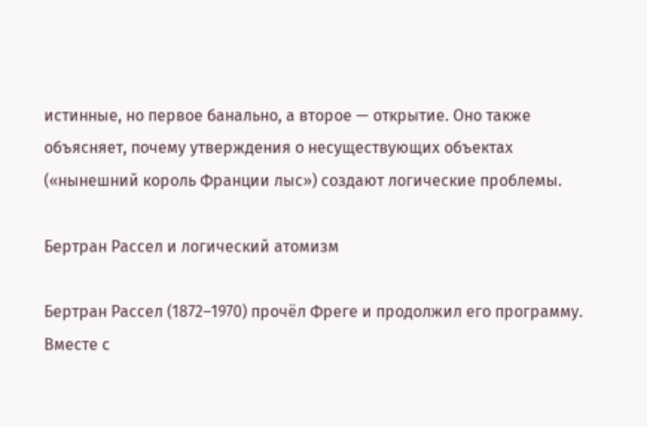истинные, но первое банально, а второе — открытие. Оно также объясняет, почему утверждения о несуществующих объектах («нынешний король Франции лыс») создают логические проблемы.

Бертран Рассел и логический атомизм

Бертран Рассел (1872–1970) прочёл Фреге и продолжил его программу. Вместе с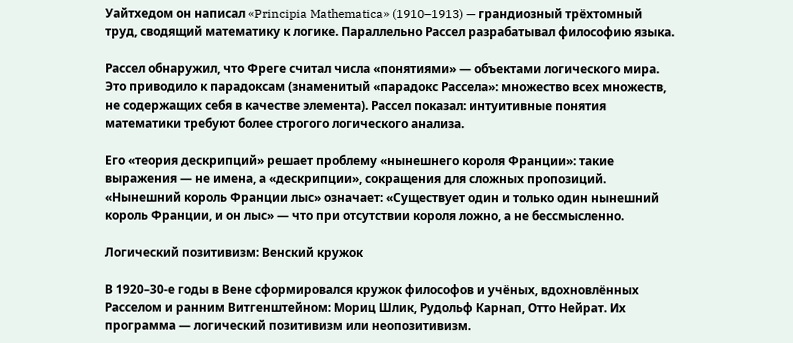Уайтхедом он написал «Principia Mathematica» (1910–1913) — грандиозный трёхтомный труд, сводящий математику к логике. Параллельно Рассел разрабатывал философию языка.

Рассел обнаружил, что Фреге считал числа «понятиями» — объектами логического мира. Это приводило к парадоксам (знаменитый «парадокс Рассела»: множество всех множеств, не содержащих себя в качестве элемента). Рассел показал: интуитивные понятия математики требуют более строгого логического анализа.

Его «теория дескрипций» решает проблему «нынешнего короля Франции»: такие выражения — не имена, а «дескрипции», сокращения для сложных пропозиций. «Нынешний король Франции лыс» означает: «Существует один и только один нынешний король Франции, и он лыс» — что при отсутствии короля ложно, а не бессмысленно.

Логический позитивизм: Венский кружок

В 1920–30-е годы в Вене сформировался кружок философов и учёных, вдохновлённых Расселом и ранним Витгенштейном: Мориц Шлик, Рудольф Карнап, Отто Нейрат. Их программа — логический позитивизм или неопозитивизм.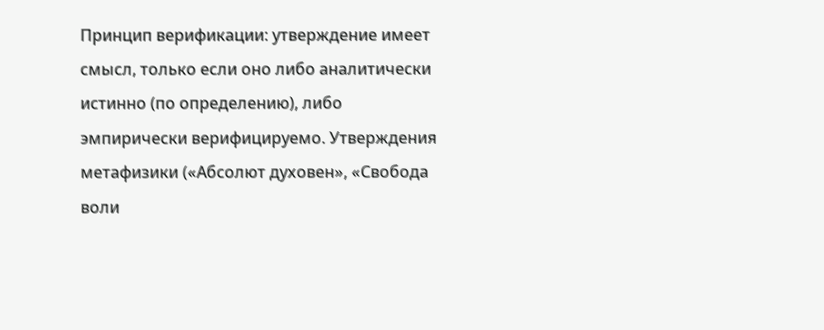Принцип верификации: утверждение имеет смысл, только если оно либо аналитически истинно (по определению), либо эмпирически верифицируемо. Утверждения метафизики («Абсолют духовен», «Свобода воли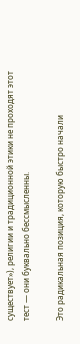существует»), религии и традиционной этики не проходят этот тест — они буквально бессмысленны.

Это радикальная позиция, которую быстро начали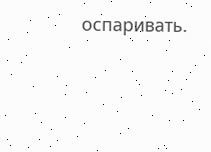оспаривать.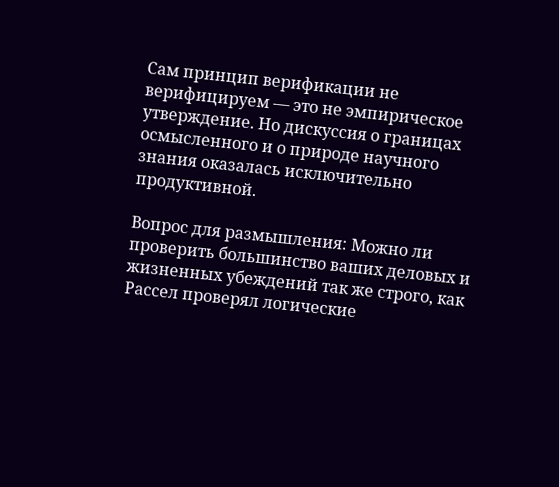Сам принцип верификации не верифицируем — это не эмпирическое утверждение. Но дискуссия о границах осмысленного и о природе научного знания оказалась исключительно продуктивной.

Вопрос для размышления: Можно ли проверить большинство ваших деловых и жизненных убеждений так же строго, как Рассел проверял логические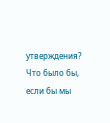утверждения? Что было бы, если бы мы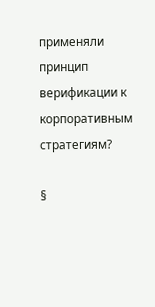применяли принцип верификации к корпоративным стратегиям?

§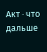Акт · что дальше